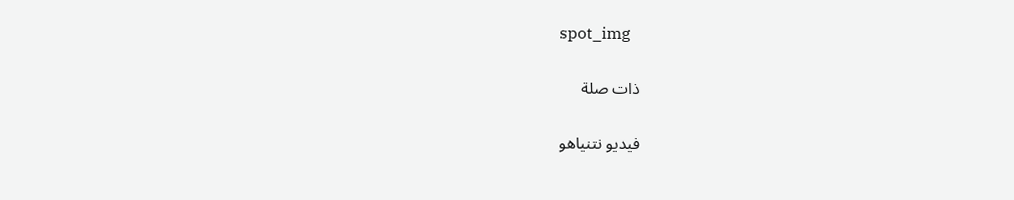spot_img

ذات صلة

فيديو نتنياهو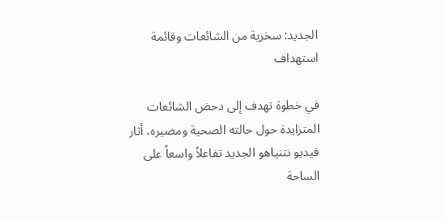الجديد: سخرية من الشائعات وقائمة استهداف

في خطوة تهدف إلى دحض الشائعات المتزايدة حول حالته الصحية ومصيره، أثار فيديو نتنياهو الجديد تفاعلاً واسعاً على الساحة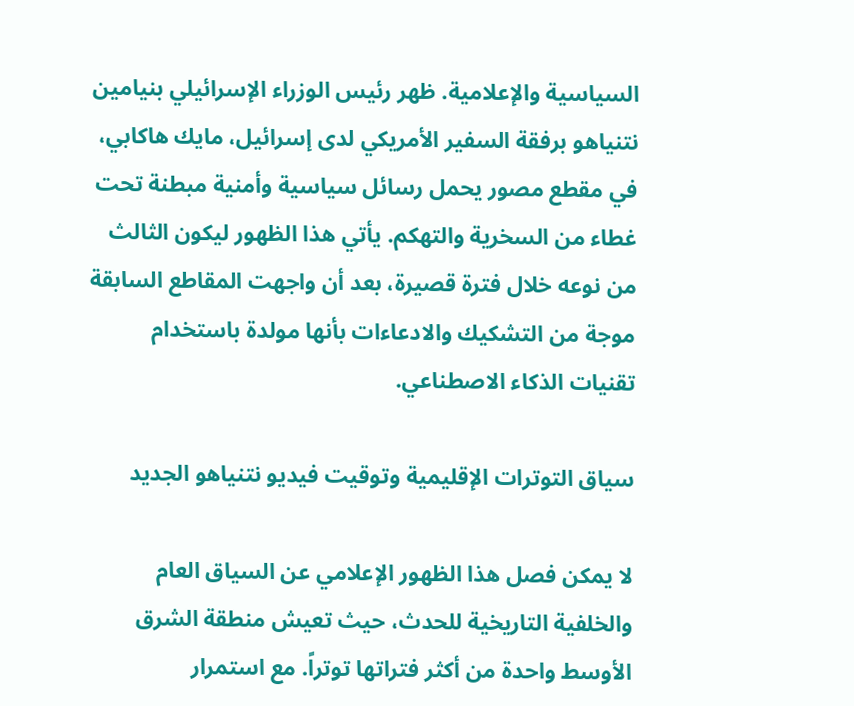السياسية والإعلامية. ظهر رئيس الوزراء الإسرائيلي بنيامين نتنياهو برفقة السفير الأمريكي لدى إسرائيل، مايك هاكابي، في مقطع مصور يحمل رسائل سياسية وأمنية مبطنة تحت غطاء من السخرية والتهكم. يأتي هذا الظهور ليكون الثالث من نوعه خلال فترة قصيرة، بعد أن واجهت المقاطع السابقة موجة من التشكيك والادعاءات بأنها مولدة باستخدام تقنيات الذكاء الاصطناعي.

سياق التوترات الإقليمية وتوقيت فيديو نتنياهو الجديد

لا يمكن فصل هذا الظهور الإعلامي عن السياق العام والخلفية التاريخية للحدث، حيث تعيش منطقة الشرق الأوسط واحدة من أكثر فتراتها توتراً. مع استمرار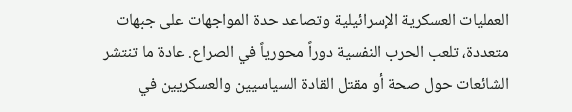العمليات العسكرية الإسرائيلية وتصاعد حدة المواجهات على جبهات متعددة، تلعب الحرب النفسية دوراً محورياً في الصراع. عادة ما تنتشر الشائعات حول صحة أو مقتل القادة السياسيين والعسكريين في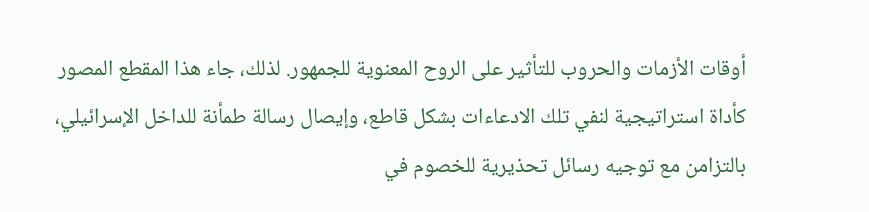أوقات الأزمات والحروب للتأثير على الروح المعنوية للجمهور. لذلك، جاء هذا المقطع المصور كأداة استراتيجية لنفي تلك الادعاءات بشكل قاطع، وإيصال رسالة طمأنة للداخل الإسرائيلي، بالتزامن مع توجيه رسائل تحذيرية للخصوم في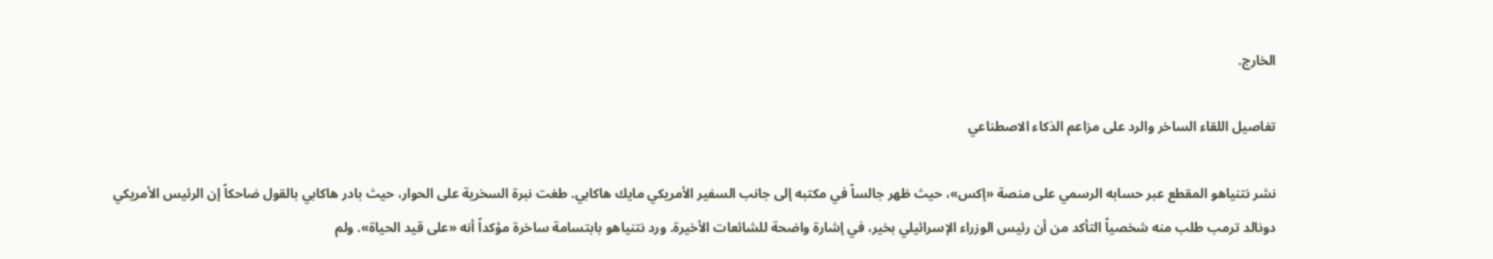الخارج.

تفاصيل اللقاء الساخر والرد على مزاعم الذكاء الاصطناعي

نشر نتنياهو المقطع عبر حسابه الرسمي على منصة «إكس»، حيث ظهر جالساً في مكتبه إلى جانب السفير الأمريكي مايك هاكابي. طغت نبرة السخرية على الحوار، حيث بادر هاكابي بالقول ضاحكاً إن الرئيس الأمريكي دونالد ترمب طلب منه شخصياً التأكد من أن رئيس الوزراء الإسرائيلي بخير، في إشارة واضحة للشائعات الأخيرة. ورد نتنياهو بابتسامة ساخرة مؤكداً أنه «على قيد الحياة». ولم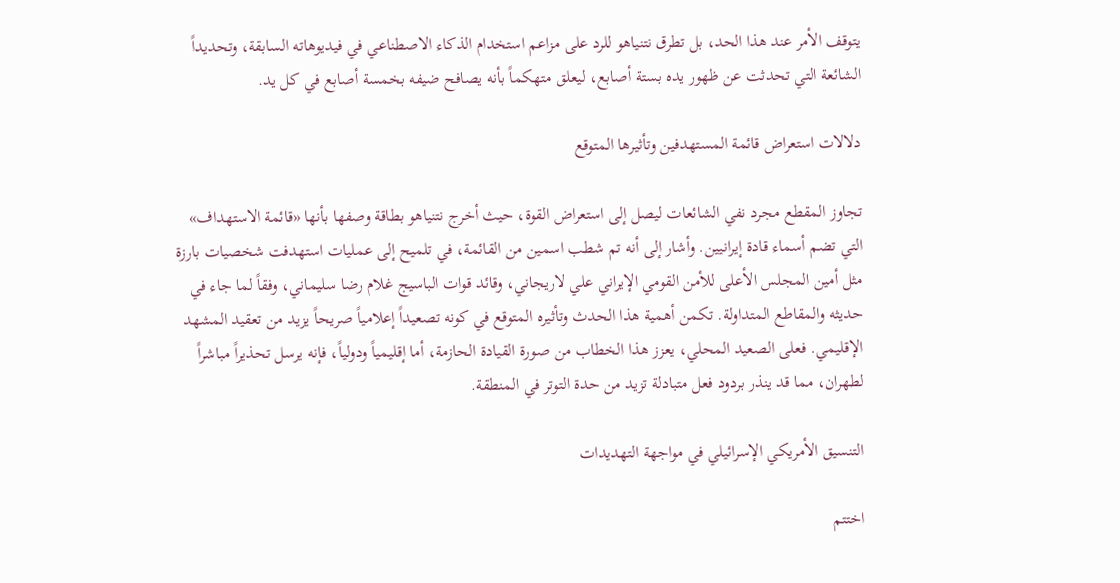يتوقف الأمر عند هذا الحد، بل تطرق نتنياهو للرد على مزاعم استخدام الذكاء الاصطناعي في فيديوهاته السابقة، وتحديداً الشائعة التي تحدثت عن ظهور يده بستة أصابع، ليعلق متهكماً بأنه يصافح ضيفه بخمسة أصابع في كل يد.

دلالات استعراض قائمة المستهدفين وتأثيرها المتوقع

تجاوز المقطع مجرد نفي الشائعات ليصل إلى استعراض القوة، حيث أخرج نتنياهو بطاقة وصفها بأنها «قائمة الاستهداف» التي تضم أسماء قادة إيرانيين. وأشار إلى أنه تم شطب اسمين من القائمة، في تلميح إلى عمليات استهدفت شخصيات بارزة مثل أمين المجلس الأعلى للأمن القومي الإيراني علي لاريجاني، وقائد قوات الباسيج غلام رضا سليماني، وفقاً لما جاء في حديثه والمقاطع المتداولة. تكمن أهمية هذا الحدث وتأثيره المتوقع في كونه تصعيداً إعلامياً صريحاً يزيد من تعقيد المشهد الإقليمي. فعلى الصعيد المحلي، يعزز هذا الخطاب من صورة القيادة الحازمة، أما إقليمياً ودولياً، فإنه يرسل تحذيراً مباشراً لطهران، مما قد ينذر بردود فعل متبادلة تزيد من حدة التوتر في المنطقة.

التنسيق الأمريكي الإسرائيلي في مواجهة التهديدات

اختتم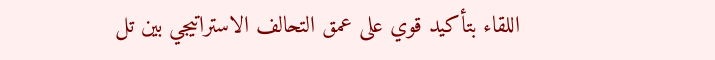اللقاء بتأكيد قوي على عمق التحالف الاستراتيجي بين تل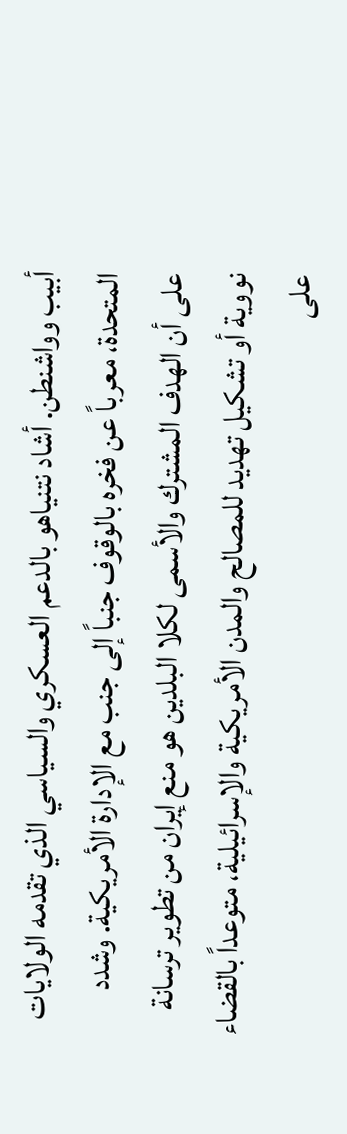أبيب وواشنطن. أشاد نتنياهو بالدعم العسكري والسياسي الذي تقدمه الولايات المتحدة، معرباً عن فخره بالوقوف جنباً إلى جنب مع الإدارة الأمريكية. وشدد على أن الهدف المشترك والأسمى لكلا البلدين هو منع إيران من تطوير ترسانة نووية أو تشكيل تهديد للمصالح والمدن الأمريكية والإسرائيلية، متوعداً بالقضاء على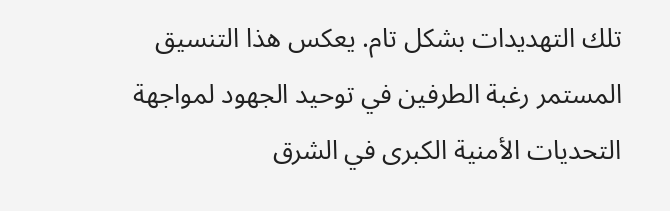تلك التهديدات بشكل تام. يعكس هذا التنسيق المستمر رغبة الطرفين في توحيد الجهود لمواجهة التحديات الأمنية الكبرى في الشرق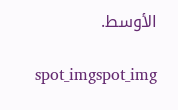الأوسط.

spot_imgspot_img